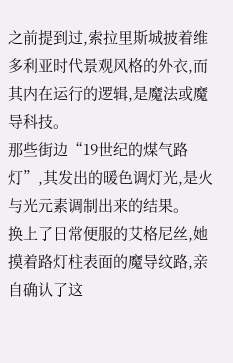之前提到过,索拉里斯城披着维多利亚时代景观风格的外衣,而其内在运行的逻辑,是魔法或魔导科技。
那些街边“19世纪的煤气路灯”,其发出的暖色调灯光,是火与光元素调制出来的结果。
换上了日常便服的艾格尼丝,她摸着路灯柱表面的魔导纹路,亲自确认了这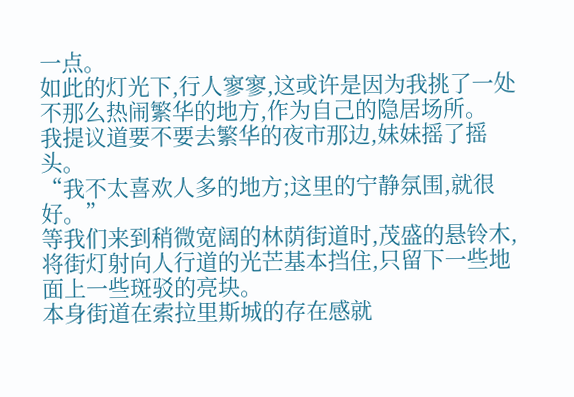一点。
如此的灯光下,行人寥寥,这或许是因为我挑了一处不那么热闹繁华的地方,作为自己的隐居场所。
我提议道要不要去繁华的夜市那边,妹妹摇了摇头。
“我不太喜欢人多的地方;这里的宁静氛围,就很好。”
等我们来到稍微宽阔的林荫街道时,茂盛的悬铃木,将街灯射向人行道的光芒基本挡住,只留下一些地面上一些斑驳的亮块。
本身街道在索拉里斯城的存在感就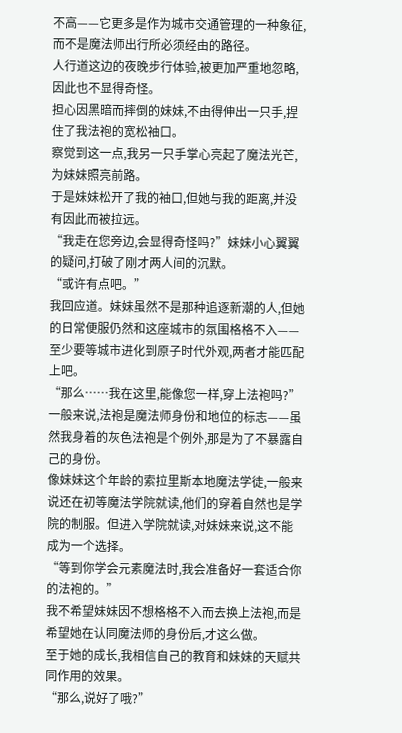不高——它更多是作为城市交通管理的一种象征,而不是魔法师出行所必须经由的路径。
人行道这边的夜晚步行体验,被更加严重地忽略,因此也不显得奇怪。
担心因黑暗而摔倒的妹妹,不由得伸出一只手,捏住了我法袍的宽松袖口。
察觉到这一点,我另一只手掌心亮起了魔法光芒,为妹妹照亮前路。
于是妹妹松开了我的袖口,但她与我的距离,并没有因此而被拉远。
“我走在您旁边,会显得奇怪吗?”妹妹小心翼翼的疑问,打破了刚才两人间的沉默。
“或许有点吧。”
我回应道。妹妹虽然不是那种追逐新潮的人,但她的日常便服仍然和这座城市的氛围格格不入——至少要等城市进化到原子时代外观,两者才能匹配上吧。
“那么……我在这里,能像您一样,穿上法袍吗?”
一般来说,法袍是魔法师身份和地位的标志——虽然我身着的灰色法袍是个例外,那是为了不暴露自己的身份。
像妹妹这个年龄的索拉里斯本地魔法学徒,一般来说还在初等魔法学院就读,他们的穿着自然也是学院的制服。但进入学院就读,对妹妹来说,这不能成为一个选择。
“等到你学会元素魔法时,我会准备好一套适合你的法袍的。”
我不希望妹妹因不想格格不入而去换上法袍,而是希望她在认同魔法师的身份后,才这么做。
至于她的成长,我相信自己的教育和妹妹的天赋共同作用的效果。
“那么,说好了哦?”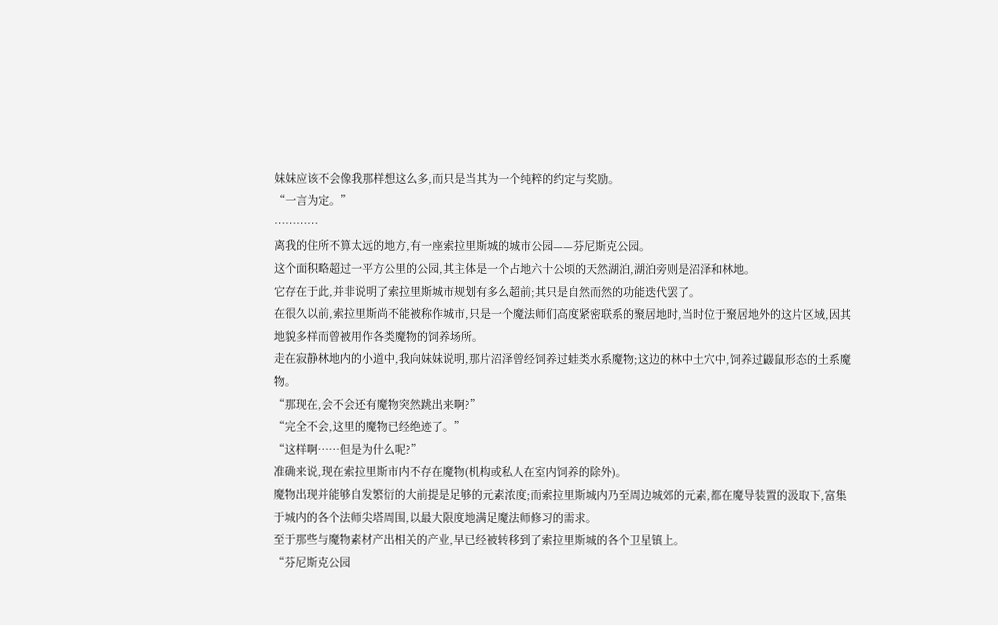妹妹应该不会像我那样想这么多,而只是当其为一个纯粹的约定与奖励。
“一言为定。”
…………
离我的住所不算太远的地方,有一座索拉里斯城的城市公园——芬尼斯克公园。
这个面积略超过一平方公里的公园,其主体是一个占地六十公顷的天然湖泊,湖泊旁则是沼泽和林地。
它存在于此,并非说明了索拉里斯城市规划有多么超前;其只是自然而然的功能迭代罢了。
在很久以前,索拉里斯尚不能被称作城市,只是一个魔法师们高度紧密联系的聚居地时,当时位于聚居地外的这片区域,因其地貌多样而曾被用作各类魔物的饲养场所。
走在寂静林地内的小道中,我向妹妹说明,那片沼泽曾经饲养过蛙类水系魔物;这边的林中土穴中,饲养过鼹鼠形态的土系魔物。
“那现在,会不会还有魔物突然跳出来啊?”
“完全不会,这里的魔物已经绝迹了。”
“这样啊……但是为什么呢?”
准确来说,现在索拉里斯市内不存在魔物(机构或私人在室内饲养的除外)。
魔物出现并能够自发繁衍的大前提是足够的元素浓度;而索拉里斯城内乃至周边城郊的元素,都在魔导装置的汲取下,富集于城内的各个法师尖塔周围,以最大限度地满足魔法师修习的需求。
至于那些与魔物素材产出相关的产业,早已经被转移到了索拉里斯城的各个卫星镇上。
“芬尼斯克公园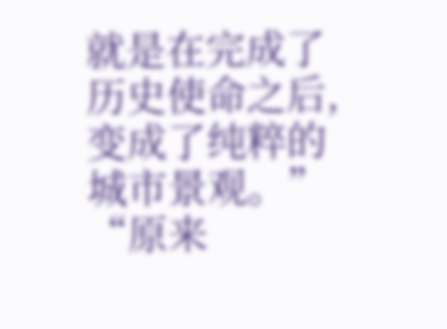就是在完成了历史使命之后,变成了纯粹的城市景观。”
“原来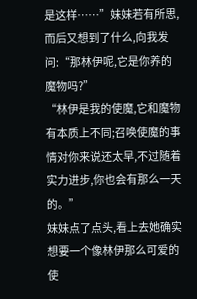是这样……”妹妹若有所思,而后又想到了什么,向我发问:“那林伊呢,它是你养的魔物吗?”
“林伊是我的使魔,它和魔物有本质上不同;召唤使魔的事情对你来说还太早,不过随着实力进步,你也会有那么一天的。”
妹妹点了点头,看上去她确实想要一个像林伊那么可爱的使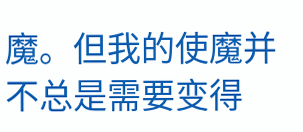魔。但我的使魔并不总是需要变得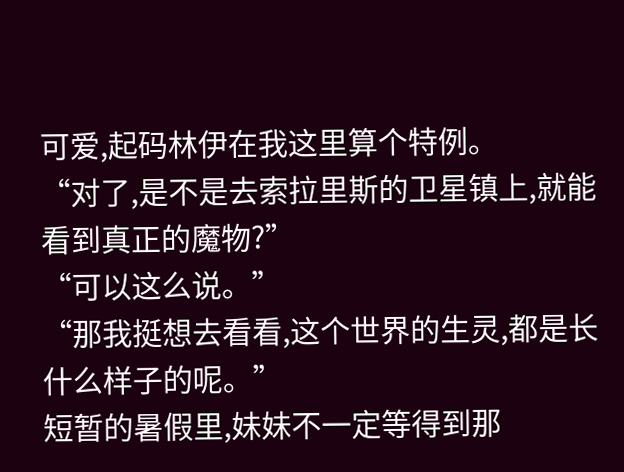可爱,起码林伊在我这里算个特例。
“对了,是不是去索拉里斯的卫星镇上,就能看到真正的魔物?”
“可以这么说。”
“那我挺想去看看,这个世界的生灵,都是长什么样子的呢。”
短暂的暑假里,妹妹不一定等得到那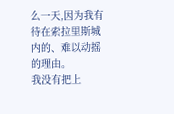么一天,因为我有待在索拉里斯城内的、难以动摇的理由。
我没有把上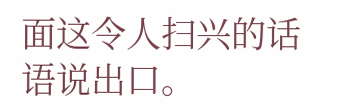面这令人扫兴的话语说出口。